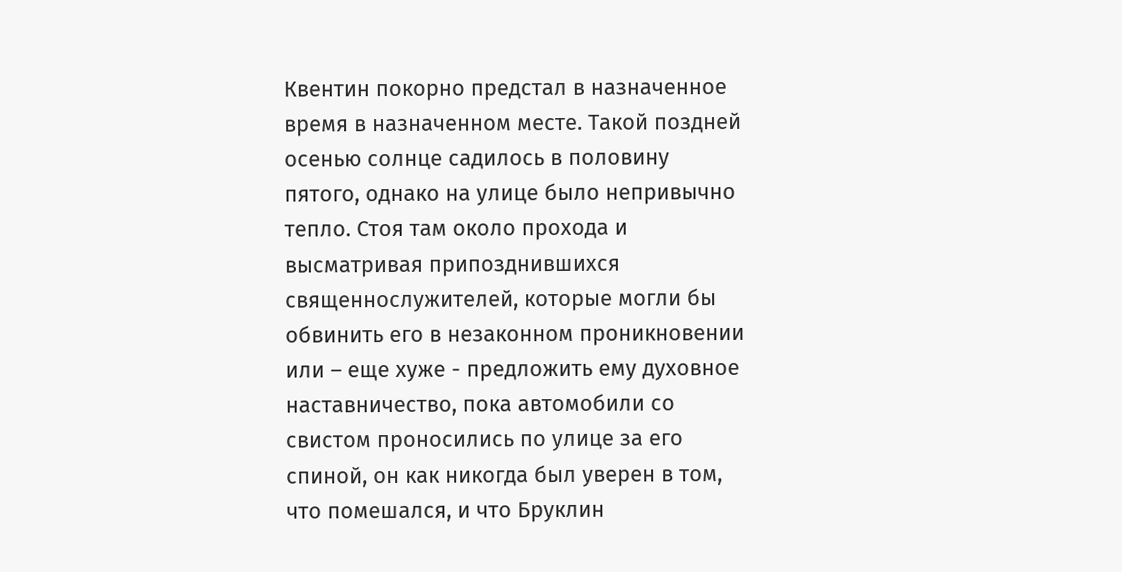Квентин покорно предстал в назначенное время в назначенном месте. Такой поздней осенью солнце садилось в половину пятого, однако на улице было непривычно тепло. Стоя там около прохода и высматривая припозднившихся священнослужителей, которые могли бы обвинить его в незаконном проникновении или – еще хуже - предложить ему духовное наставничество, пока автомобили со свистом проносились по улице за его спиной, он как никогда был уверен в том, что помешался, и что Бруклин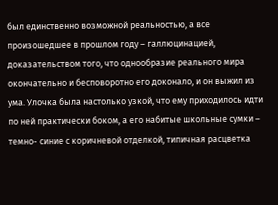был единственно возможной реальностью, а все произошедшее в прошлом году – галлюцинацией, доказательством того, что однообразие реального мира окончательно и бесповоротно его доконало, и он выжил из ума. Улочка была настолько узкой, что ему приходилось идти по ней практически боком, а его набитые школьные сумки – темно- синие с коричневой отделкой, типичная расцветка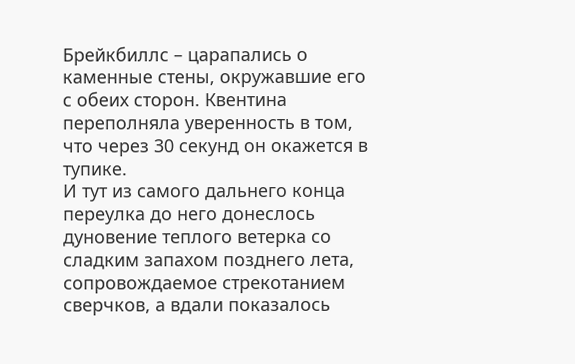Брейкбиллс – царапались о каменные стены, окружавшие его с обеих сторон. Квентина переполняла уверенность в том, что через 30 секунд он окажется в тупике.
И тут из самого дальнего конца переулка до него донеслось дуновение теплого ветерка со сладким запахом позднего лета,
сопровождаемое стрекотанием сверчков, а вдали показалось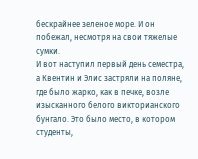бескрайнее зеленое море. И он побежал, несмотря на свои тяжелые сумки.
И вот наступил первый день семестра, а Квентин и Элис застряли на поляне, где было жарко, как в печке, возле изысканного белого викторианского бунгало. Это было место, в котором студенты,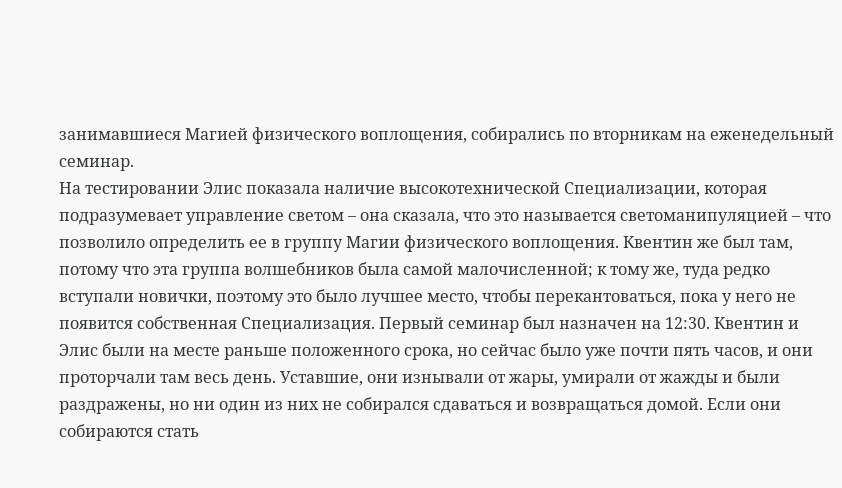занимавшиеся Магией физического воплощения, собирались по вторникам на еженедельный семинар.
На тестировании Элис показала наличие высокотехнической Специализации, которая подразумевает управление светом – она сказала, что это называется светоманипуляцией – что позволило определить ее в группу Магии физического воплощения. Квентин же был там, потому что эта группа волшебников была самой малочисленной; к тому же, туда редко вступали новички, поэтому это было лучшее место, чтобы перекантоваться, пока у него не появится собственная Специализация. Первый семинар был назначен на 12:30. Квентин и Элис были на месте раньше положенного срока, но сейчас было уже почти пять часов, и они проторчали там весь день. Уставшие, они изнывали от жары, умирали от жажды и были раздражены, но ни один из них не собирался сдаваться и возвращаться домой. Если они собираются стать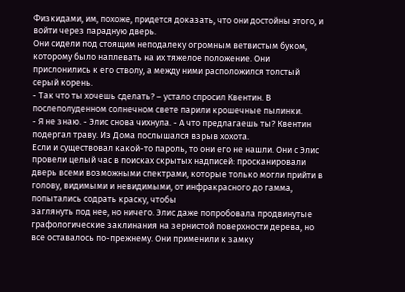Физкидами, им, похоже, придется доказать, что они достойны этого, и войти через парадную дверь.
Они сидели под стоящим неподалеку огромным ветвистым буком, которому было наплевать на их тяжелое положение. Они прислонились к его стволу, а между ними расположился толстый серый корень.
- Так что ты хочешь сделать? – устало спросил Квентин. В послеполуденном солнечном свете парили крошечные пылинки.
- Я не знаю. - Элис снова чихнула. - А что предлагаешь ты? Квентин подергал траву. Из Дома послышался взрыв хохота.
Если и существовал какой-то пароль, то они его не нашли. Они с Элис провели целый час в поисках скрытых надписей: просканировали дверь всеми возможными спектрами, которые только могли прийти в голову, видимыми и невидимыми, от инфракрасного до гамма, попытались содрать краску, чтобы
заглянуть под нее, но ничего. Элис даже попробовала продвинутые графологические заклинания на зернистой поверхности дерева, но все оставалось по-прежнему. Они применили к замку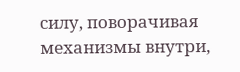силу, поворачивая механизмы внутри,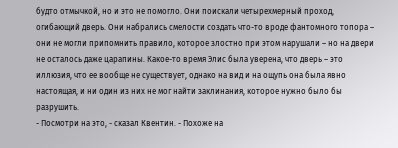будто отмычкой, но и это не помогло. Они поискали четырехмерный проход, огибающий дверь. Они набрались смелости создать что-то вроде фантомного топора – они не могли припомнить правило, которое злостно при этом нарушали – но на двери не осталось даже царапины. Какое-то время Элис была уверена, что дверь – это иллюзия, что ее вообще не существует, однако на вид и на ощупь она была явно настоящая, и ни один из них не мог найти заклинания, которое нужно было бы разрушить.
- Посмотри на это, - сказал Квентин. - Похоже на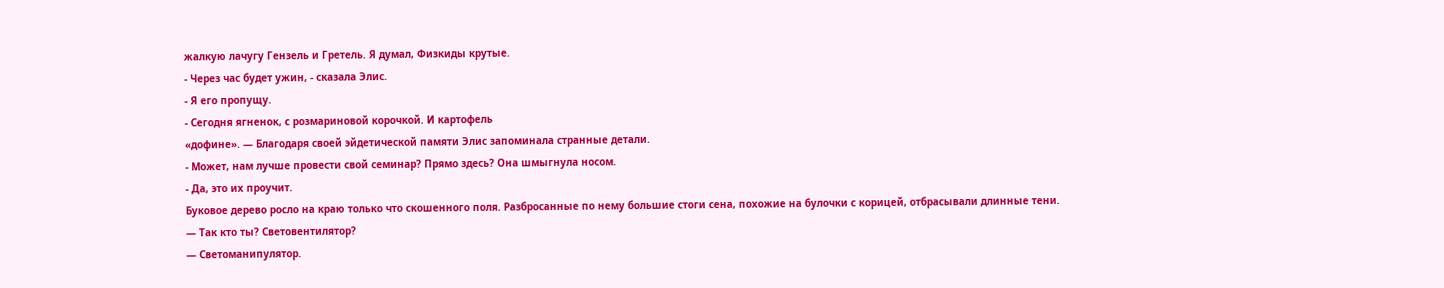жалкую лачугу Гензель и Гретель. Я думал, Физкиды крутые.
- Через час будет ужин, - сказала Элис.
- Я его пропущу.
- Сегодня ягненок, с розмариновой корочкой. И картофель
«дофине». — Благодаря своей эйдетической памяти Элис запоминала странные детали.
- Может, нам лучше провести свой семинар? Прямо здесь? Она шмыгнула носом.
- Да, это их проучит.
Буковое дерево росло на краю только что скошенного поля. Разбросанные по нему большие стоги сена, похожие на булочки с корицей, отбрасывали длинные тени.
— Так кто ты? Световентилятор?
— Светоманипулятор.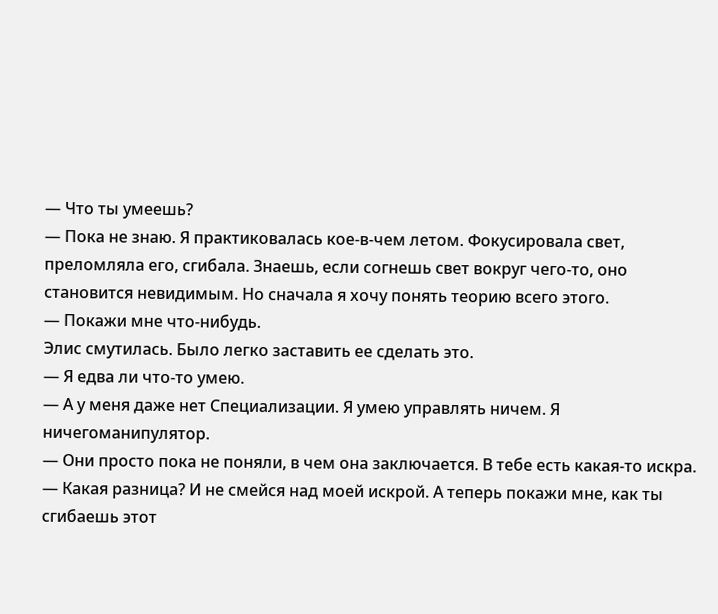— Что ты умеешь?
— Пока не знаю. Я практиковалась кое-в-чем летом. Фокусировала свет, преломляла его, сгибала. Знаешь, если согнешь свет вокруг чего-то, оно становится невидимым. Но сначала я хочу понять теорию всего этого.
— Покажи мне что-нибудь.
Элис смутилась. Было легко заставить ее сделать это.
— Я едва ли что-то умею.
— А у меня даже нет Специализации. Я умею управлять ничем. Я ничегоманипулятор.
— Они просто пока не поняли, в чем она заключается. В тебе есть какая-то искра.
— Какая разница? И не смейся над моей искрой. А теперь покажи мне, как ты сгибаешь этот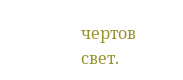чертов свет.